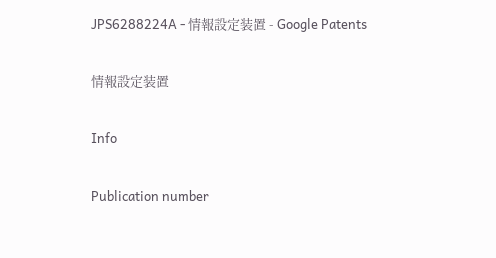JPS6288224A - 情報設定装置 - Google Patents

情報設定装置

Info

Publication number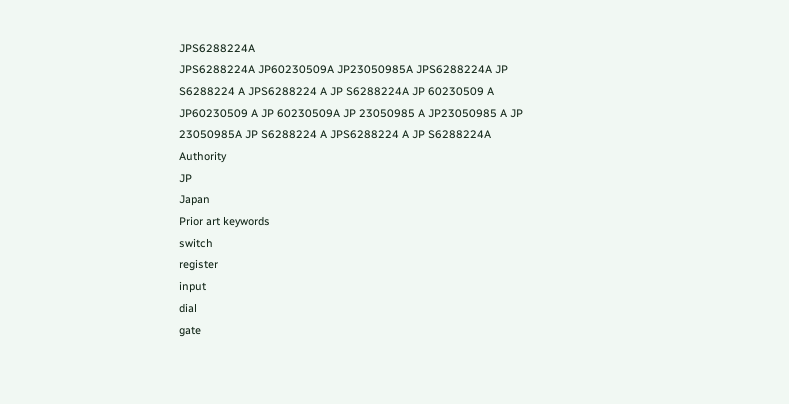JPS6288224A
JPS6288224A JP60230509A JP23050985A JPS6288224A JP S6288224 A JPS6288224 A JP S6288224A JP 60230509 A JP60230509 A JP 60230509A JP 23050985 A JP23050985 A JP 23050985A JP S6288224 A JPS6288224 A JP S6288224A
Authority
JP
Japan
Prior art keywords
switch
register
input
dial
gate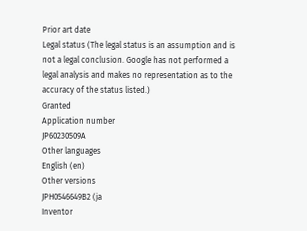Prior art date
Legal status (The legal status is an assumption and is not a legal conclusion. Google has not performed a legal analysis and makes no representation as to the accuracy of the status listed.)
Granted
Application number
JP60230509A
Other languages
English (en)
Other versions
JPH0546649B2 (ja
Inventor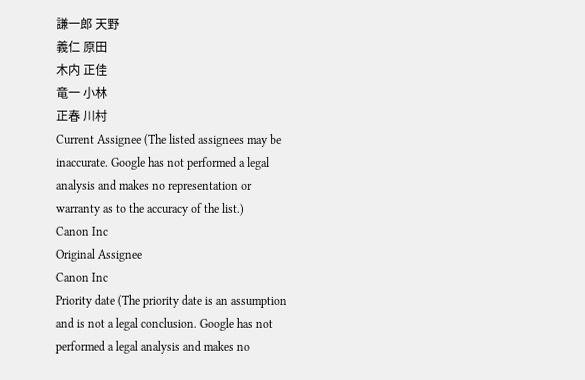謙一郎 天野
義仁 原田
木内 正佳
竜一 小林
正春 川村
Current Assignee (The listed assignees may be inaccurate. Google has not performed a legal analysis and makes no representation or warranty as to the accuracy of the list.)
Canon Inc
Original Assignee
Canon Inc
Priority date (The priority date is an assumption and is not a legal conclusion. Google has not performed a legal analysis and makes no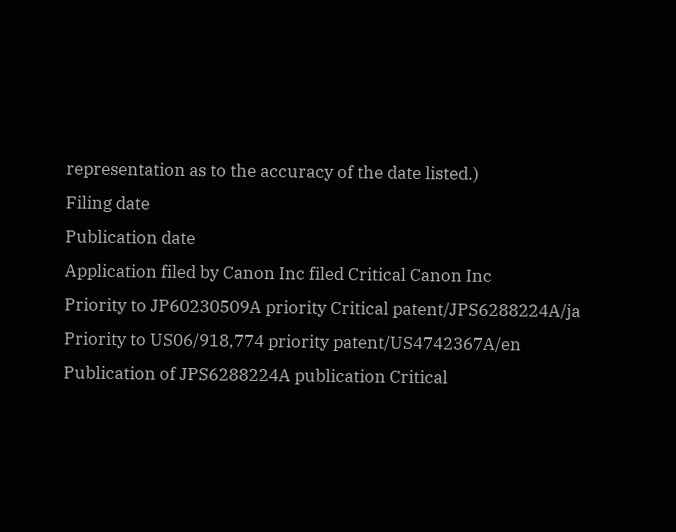representation as to the accuracy of the date listed.)
Filing date
Publication date
Application filed by Canon Inc filed Critical Canon Inc
Priority to JP60230509A priority Critical patent/JPS6288224A/ja
Priority to US06/918,774 priority patent/US4742367A/en
Publication of JPS6288224A publication Critical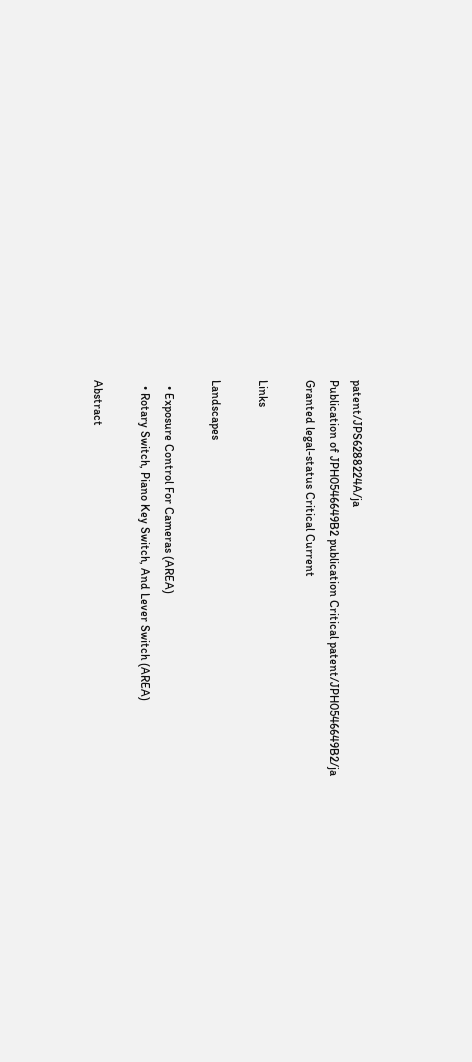patent/JPS6288224A/ja
Publication of JPH0546649B2 publication Critical patent/JPH0546649B2/ja
Granted legal-status Critical Current

Links

Landscapes

  • Exposure Control For Cameras (AREA)
  • Rotary Switch, Piano Key Switch, And Lever Switch (AREA)

Abstract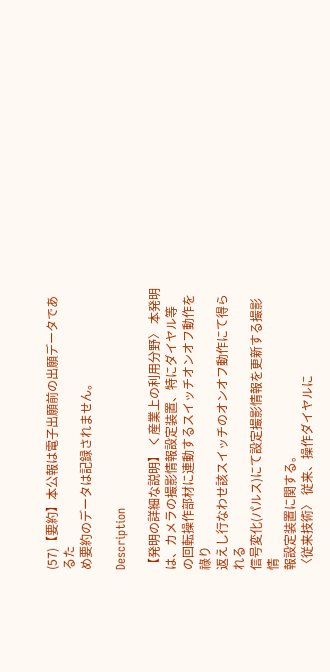(57)【要約】本公報は電子出願前の出願データであるた
め要約のデータは記録されません。

Description

【発明の詳細な説明】 く産業上の利用分野〉 本発明は、カメラの撮影情報設定装置、特にダイヤル等
の回転操作部材に連動するスイッチオンオフ動作を祿り
返えし行なわせ該スイッチのオンオフ動作にて得られる
信号変化(パルス)にて設定撮影情報を更新する撮影情
報設定装置に関する。
〈従来技術〉 従来、操作ダイヤルに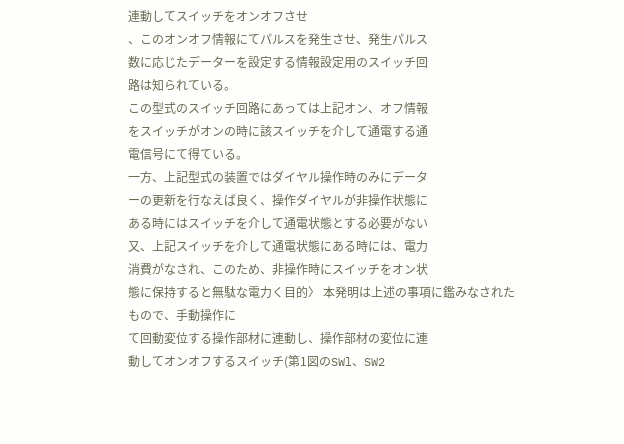連動してスイッチをオンオフさせ
、このオンオフ情報にてパルスを発生させ、発生パルス
数に応じたデーターを設定する情報設定用のスイッチ回
路は知られている。
この型式のスイッチ回路にあっては上記オン、オフ情報
をスイッチがオンの時に該スイッチを介して通電する通
電信号にて得ている。
一方、上記型式の装置ではダイヤル操作時のみにデータ
ーの更新を行なえば良く、操作ダイヤルが非操作状態に
ある時にはスイッチを介して通電状態とする必要がない
又、上記スイッチを介して通電状態にある時には、電力
消費がなされ、このため、非操作時にスイッチをオン状
態に保持すると無駄な電力く目的〉 本発明は上述の事項に鑑みなされたもので、手動操作に
て回動変位する操作部材に連動し、操作部材の変位に連
動してオンオフするスイッチ(第1図のSWl、SW2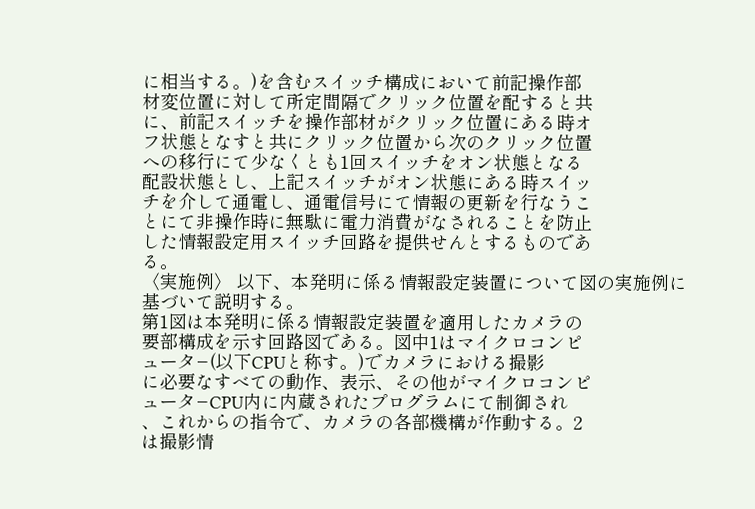に相当する。)を含むスイッチ構成において前記操作部
材変位置に対して所定間隔でクリック位置を配すると共
に、前記スイッチを操作部材がクリック位置にある時オ
フ状態となすと共にクリック位置から次のクリック位置
への移行にて少なくとも1回スイッチをオン状態となる
配設状態とし、上記スイッチがオン状態にある時スイッ
チを介して通電し、通電信号にて情報の更新を行なうこ
とにて非操作時に無駄に電力消費がなされることを防止
した情報設定用スイッチ回路を提供せんとするものであ
る。
〈実施例〉 以下、本発明に係る情報設定装置について図の実施例に
基づいて説明する。
第1図は本発明に係る情報設定装置を適用したカメラの
要部構成を示す回路図である。図中1はマイクロコンピ
ュータ−(以下CPUと称す。)でカメラにおける撮影
に必要なすべての動作、表示、その他がマイクロコンピ
ュータ−CPU内に内蔵されたプログラムにて制御され
、これからの指令で、カメラの各部機構が作動する。2
は撮影情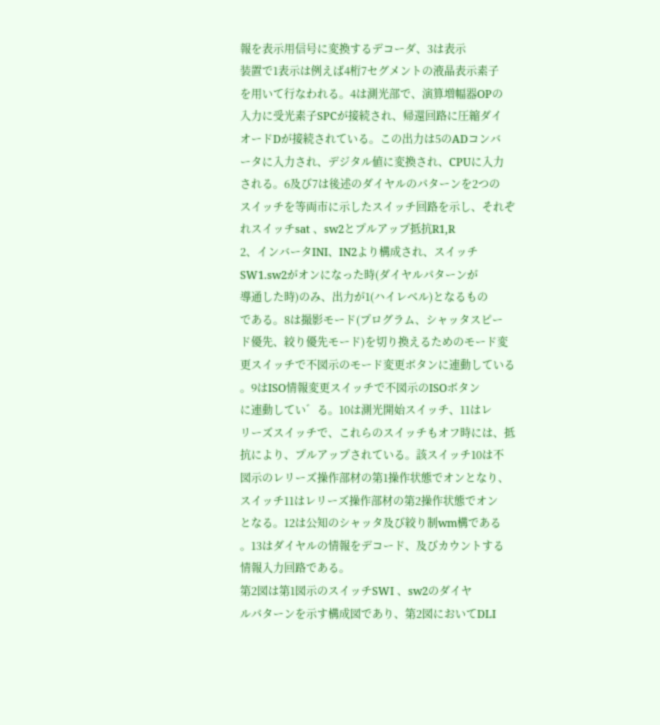報を表示用信号に変換するデコーダ、3は表示
装置で1表示は例えば4桁7セグメントの液晶表示素子
を用いて行なわれる。4は測光部で、演算増幅器OPの
入力に受光素子SPCが接続され、帰還回路に圧縮ダイ
オードDが接続されている。この出力は5のADコンバ
ータに入力され、デジタル値に変換され、CPUに入力
される。6及び7は後述のダイヤルのパターンを2つの
スイッチを等両市に示したスイッチ回路を示し、それぞ
れスイッチsat 、sw2とプルアップ抵抗R1,R
2、インバータINI、IN2より構成され、スイッチ
SW1.sw2がオンになった時(ダイヤルパターンが
導通した時)のみ、出力が1(ハイレベル)となるもの
である。8は撮影モード(プログラム、シャッタスピー
ド優先、絞り優先モード)を切り換えるためのモード変
更スイッチで不図示のモード変更ボタンに連動している
。9はISO情報変更スイッチで不図示のISOボタン
に連動してい゛る。10は測光開始スイッチ、11はレ
リーズスイッチで、これらのスイッチもオフ時には、抵
抗により、プルアップされている。該スイッチ10は不
図示のレリーズ操作部材の第1操作状態でオンとなり、
スイッチ11はレリーズ操作部材の第2操作状態でオン
となる。12は公知のシャッタ及び絞り制wm構である
。13はダイヤルの情報をデコード、及びカウントする
情報入力回路である。
第2図は第1図示のスイッチSWI 、sw2のダイヤ
ルパターンを示す構成図であり、第2図においてDLI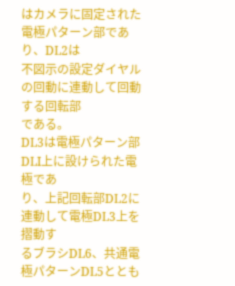はカメラに固定された電極パターン部であり、DL2は
不図示の設定ダイヤルの回動に連動して回動する回転部
である。
DL3は電極パターン部DLI上に設けられた電極であ
り、上記回転部DL2に連動して電極DL3上を摺動す
るブラシDL6、共通電極パターンDL5ととも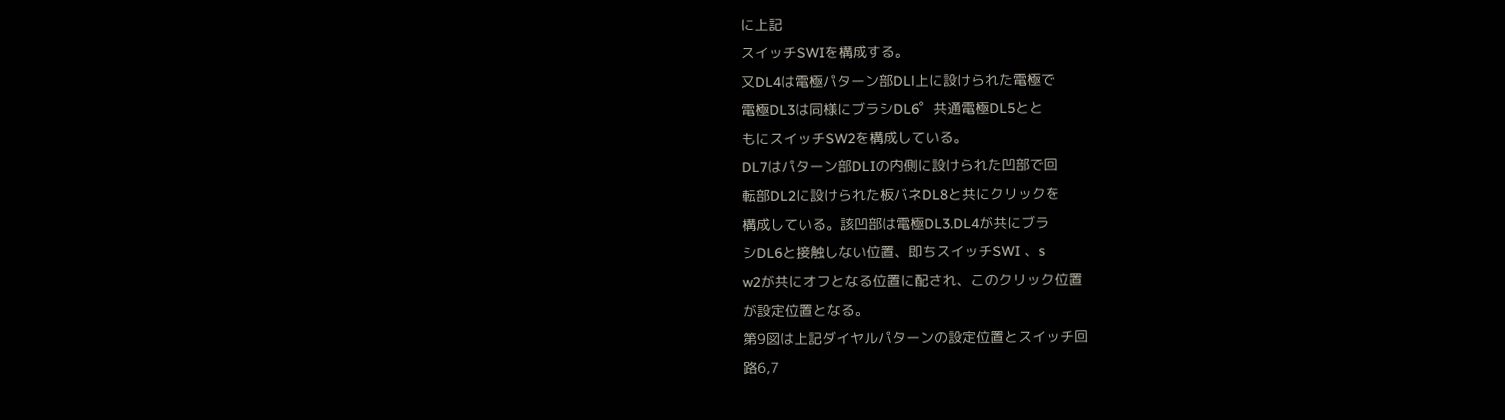に上記
スイッチSWIを構成する。
又DL4は電極パターン部DLl上に設けられた電極で
電極DL3は同様にブラシDL6゜共通電極DL5とと
もにスイッチSW2を構成している。
DL7はパターン部DLIの内側に設けられた凹部で回
転部DL2に設けられた板バネDL8と共にクリックを
構成している。該凹部は電極DL3.DL4が共にブラ
シDL6と接触しない位置、即ちスイッチSWI 、s
w2が共にオフとなる位置に配され、このクリック位置
が設定位置となる。
第9図は上記ダイヤルパターンの設定位置とスイッチ回
路6,7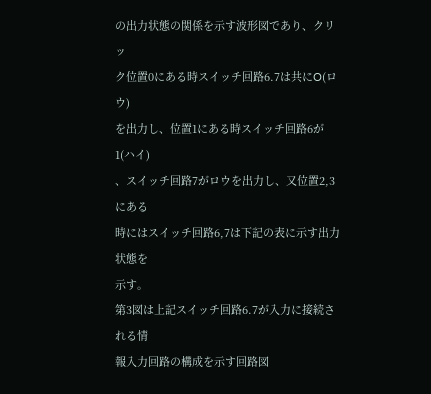の出力状態の関係を示す波形図であり、クリッ
ク位置0にある時スイッチ回路6.7は共にO(ロウ)
を出力し、位置1にある時スイッチ回路6が1(ハイ)
、スイッチ回路7がロウを出力し、又位置2,3にある
時にはスイッチ回路6,7は下記の表に示す出力状態を
示す。
第3図は上記スイッチ回路6.7が入力に接続される情
報入力回路の構成を示す回路図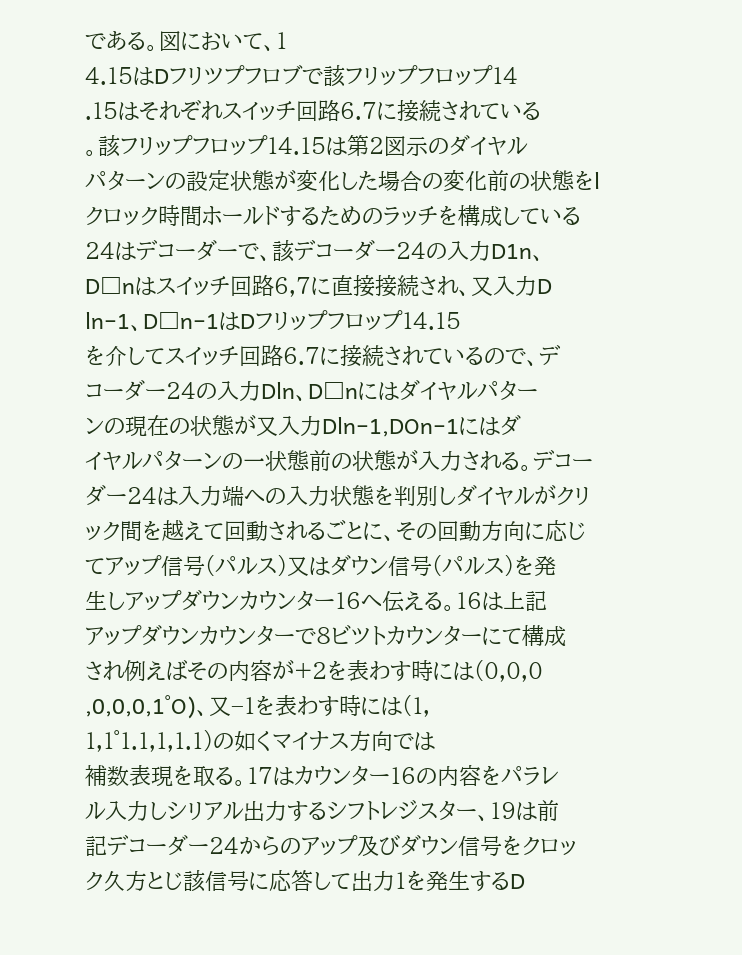である。図において、1
4.15はDフリツプフロブで該フリップフロップ14
.15はそれぞれスイッチ回路6.7に接続されている
。該フリップフロップ14.15は第2図示のダイヤル
パターンの設定状態が変化した場合の変化前の状態をl
クロック時間ホールドするためのラッチを構成している
24はデコーダーで、該デコーダー24の入力D1n、
D□nはスイッチ回路6,7に直接接続され、又入力D
ln−1、D□n−1はDフリップフロップ14.15
を介してスイッチ回路6.7に接続されているので、デ
コーダー24の入力Dln、D□nにはダイヤルパター
ンの現在の状態が又入力Dln−1,DOn−1にはダ
イヤルパターンの一状態前の状態が入力される。デコー
ダー24は入力端への入力状態を判別しダイヤルがクリ
ック間を越えて回動されるごとに、その回動方向に応じ
てアップ信号(パルス)又はダウン信号(パルス)を発
生しアップダウンカウンター16へ伝える。16は上記
アップダウンカウンターで8ビツトカウンターにて構成
され例えばその内容が+2を表わす時には(0,0,0
,0,0,0,1゜O)、又−1を表わす時には(1,
1,1゜1.1,1,1.1)の如くマイナス方向では
補数表現を取る。17はカウンター16の内容をパラレ
ル入力しシリアル出力するシフトレジスター、19は前
記デコーダー24からのアップ及びダウン信号をクロッ
ク久方とじ該信号に応答して出力1を発生するD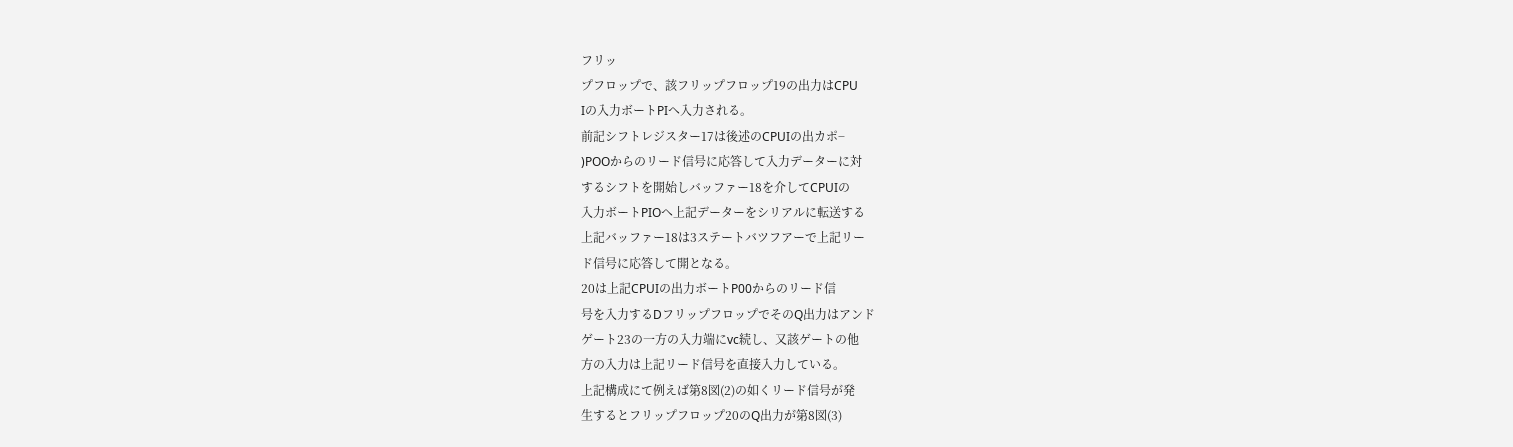フリッ
プフロップで、該フリップフロップ19の出力はCPU
Iの入力ボートPIへ入力される。
前記シフトレジスター17は後述のCPUIの出カポ−
)POOからのリード信号に応答して入力データーに対
するシフトを開始しバッファー18を介してCPUIの
入力ボートPIOへ上記データーをシリアルに転送する
上記バッファー18は3ステートバツフアーで上記リー
ド信号に応答して開となる。
20は上記CPUIの出力ボートP00からのリード信
号を入力するDフリップフロップでそのQ出力はアンド
ゲート23の一方の入力端にvc続し、又該ゲートの他
方の入力は上記リード信号を直接入力している。
上記構成にて例えば第8図(2)の如くリード信号が発
生するとフリップフロップ20のQ出力が第8図(3)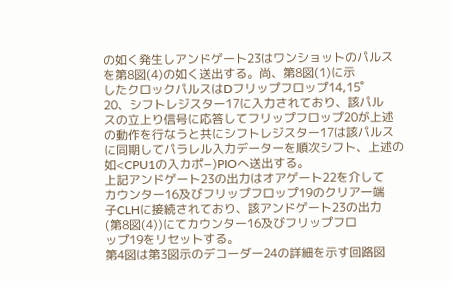の如く発生しアンドゲート23はワンショットのパルス
を第8図(4)の如く送出する。尚、第8図(1)に示
したクロックパルスはDフリップフロップ14,15゜
20、シフトレジスター17に入力されており、該パル
スの立上り信号に応答してフリップフロップ20が上述
の動作を行なうと共にシフトレジスター17は該パルス
に同期してパラレル入力データーを順次シフト、上述の
如<CPU1の入カポ−)PIOへ送出する。
上記アンドゲート23の出力はオアゲート22を介して
カウンター16及びフリップフロップ19のクリア一端
子CLHに接続されており、該アンドゲート23の出力
(第8図(4))にてカウンター16及びフリップフロ
ップ19をリセットする。
第4図は第3図示のデコーダー24の詳細を示す回路図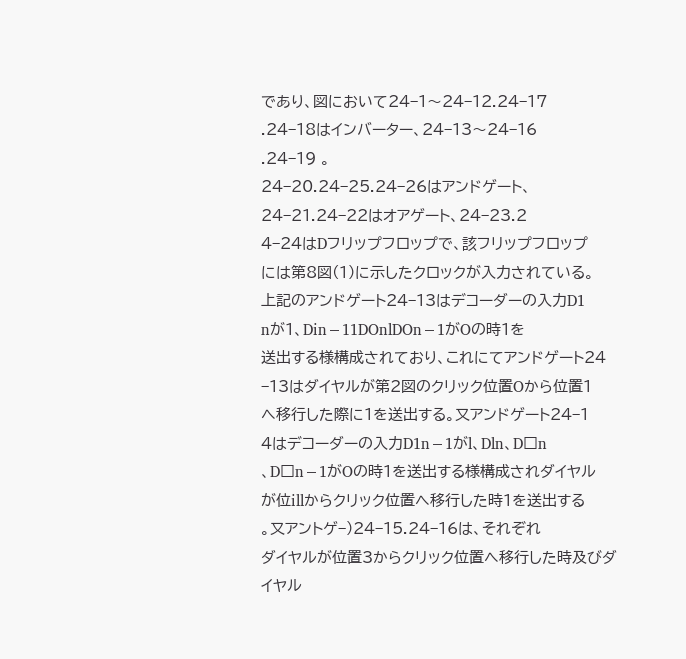であり、図において24−1〜24−12.24−17
.24−18はインバーター、24−13〜24−16
.24−19 。
24−20.24−25.24−26はアンドゲート、
24−21.24−22はオアゲート、24−23.2
4−24はDフリップフロップで、該フリップフロップ
には第8図(1)に示したクロックが入力されている。
上記のアンドゲート24−13はデコーダーの入力D1
nが1、Din−11DOnlDOn−1がOの時1を
送出する様構成されており、これにてアンドゲート24
−13はダイヤルが第2図のクリック位置Oから位置1
へ移行した際に1を送出する。又アンドゲート24−1
4はデコーダーの入力D1n−1がl、Dln、D□n
、D□n−1がOの時1を送出する様構成されダイヤル
が位illからクリック位置へ移行した時1を送出する
。又アントゲ−)24−15.24−16は、それぞれ
ダイヤルが位置3からクリック位置へ移行した時及びダ
イヤル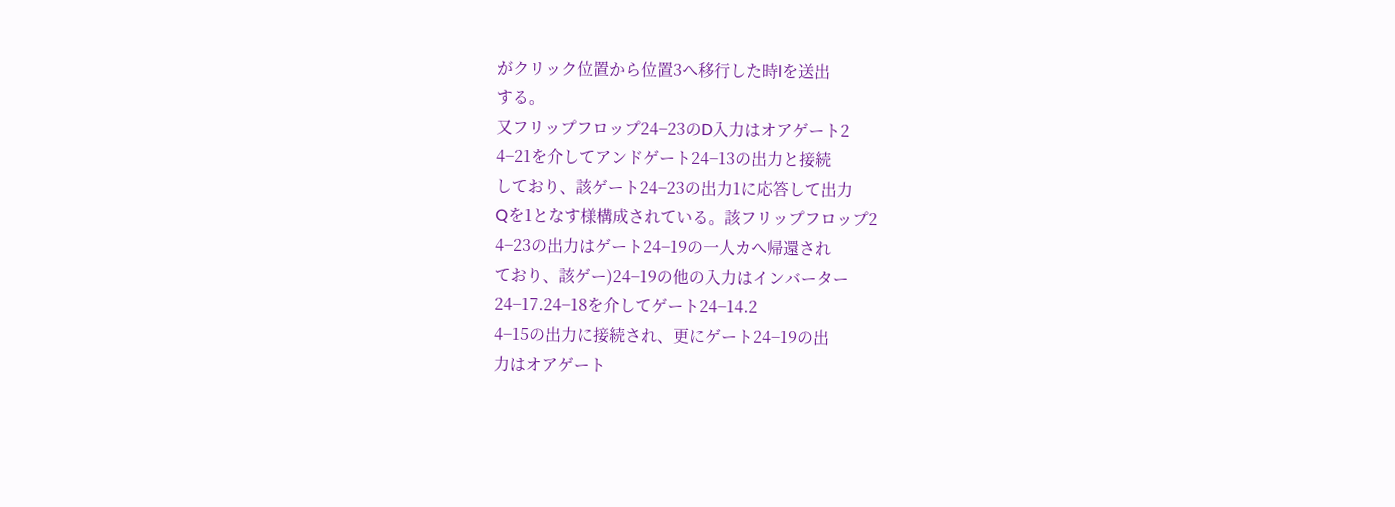がクリック位置から位置3へ移行した時lを送出
する。
又フリップフロップ24−23のD入力はオアゲート2
4−21を介してアンドゲート24−13の出力と接続
しており、該ゲート24−23の出力1に応答して出力
Qを1となす様構成されている。該フリップフロップ2
4−23の出力はゲート24−19の一人カへ帰還され
ており、該ゲー)24−19の他の入力はインバーター
24−17.24−18を介してゲート24−14.2
4−15の出力に接続され、更にゲート24−19の出
力はオアゲート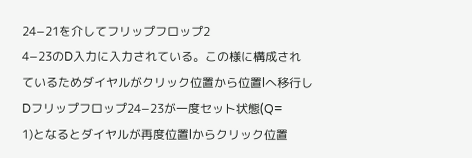24−21を介してフリップフロップ2
4−23のD入力に入力されている。この様に構成され
ているためダイヤルがクリック位置から位置lへ移行し
Dフリップフロップ24−23が一度セット状態(Q=
1)となるとダイヤルが再度位置lからクリック位置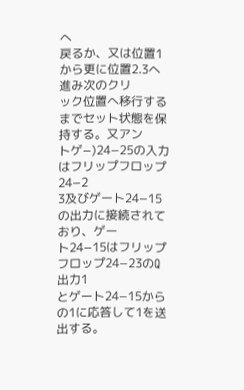へ
戻るか、又は位置1から更に位置2.3へ進み次のクリ
ック位置へ移行するまでセット状態を保持する。又アン
トゲ−)24−25の入力はフリップフロップ24−2
3及びゲート24−15の出力に接続されており、ゲー
ト24−15はフリップフロップ24−23のQ出力1
とゲート24−15からの1に応答して1を送出する。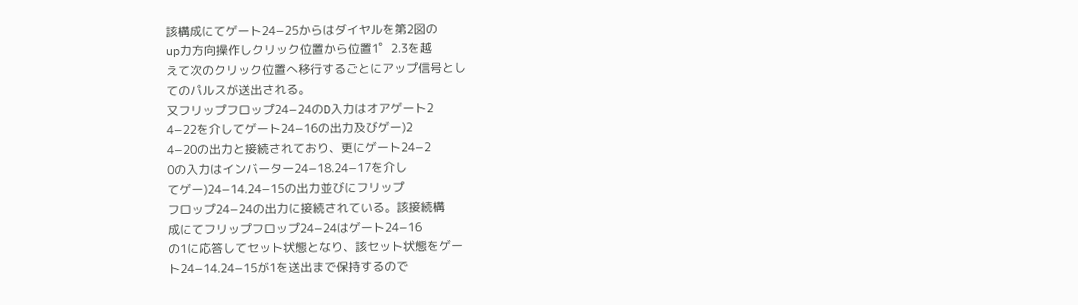該構成にてゲート24−25からはダイヤルを第2図の
up力方向操作しクリック位置から位置1゜2.3を越
えて次のクリック位置へ移行するごとにアップ信号とし
てのパルスが送出される。
又フリップフロップ24−24のD入力はオアゲート2
4−22を介してゲート24−16の出力及びゲー)2
4−20の出力と接続されており、更にゲート24−2
0の入力はインバーター24−18.24−17を介し
てゲー)24−14.24−15の出力並びにフリップ
フロップ24−24の出力に接続されている。該接続構
成にてフリップフロップ24−24はゲート24−16
の1に応答してセット状態となり、該セット状態をゲー
ト24−14.24−15が1を送出まで保持するので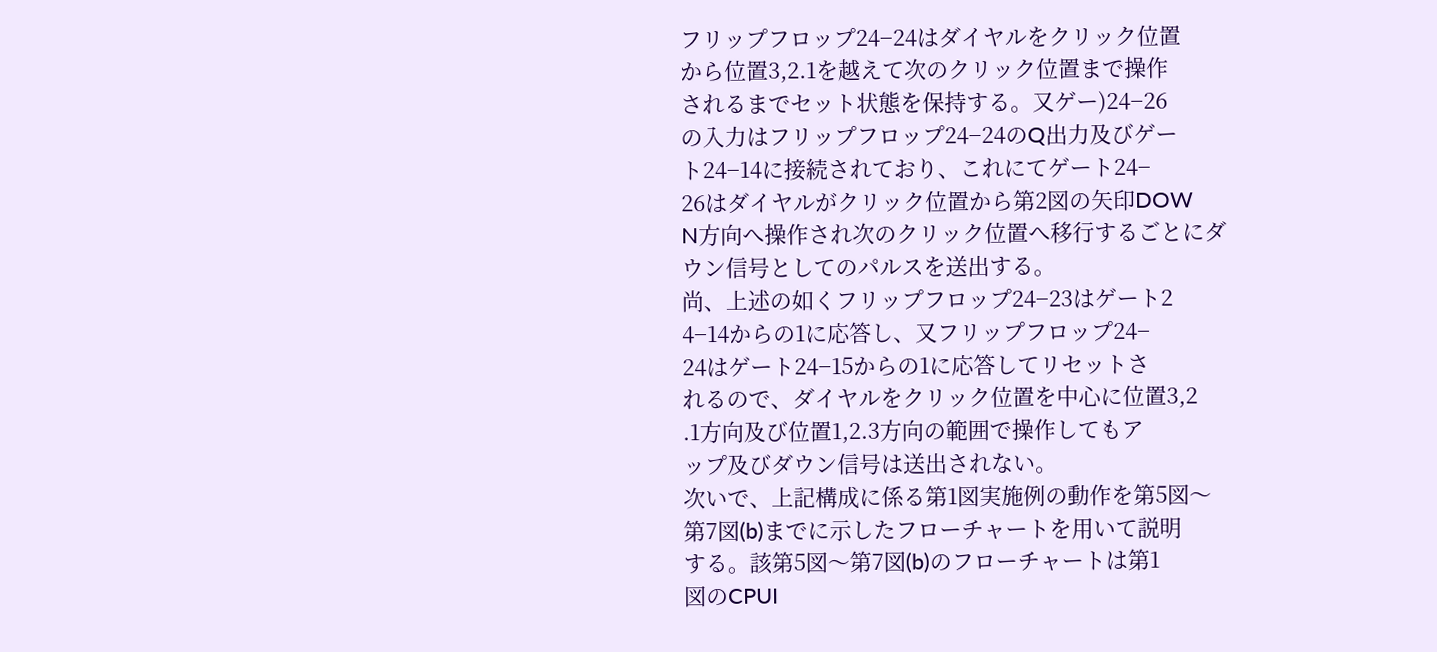フリップフロップ24−24はダイヤルをクリック位置
から位置3,2.1を越えて次のクリック位置まで操作
されるまでセット状態を保持する。又ゲー)24−26
の入力はフリップフロップ24−24のQ出力及びゲー
ト24−14に接続されており、これにてゲート24−
26はダイヤルがクリック位置から第2図の矢印DOW
N方向へ操作され次のクリック位置へ移行するごとにダ
ウン信号としてのパルスを送出する。
尚、上述の如くフリップフロップ24−23はゲート2
4−14からの1に応答し、又フリップフロップ24−
24はゲート24−15からの1に応答してリセットさ
れるので、ダイヤルをクリック位置を中心に位置3,2
.1方向及び位置1,2.3方向の範囲で操作してもア
ップ及びダウン信号は送出されない。
次いで、上記構成に係る第1図実施例の動作を第5図〜
第7図(b)までに示したフローチャートを用いて説明
する。該第5図〜第7図(b)のフローチャートは第1
図のCPUI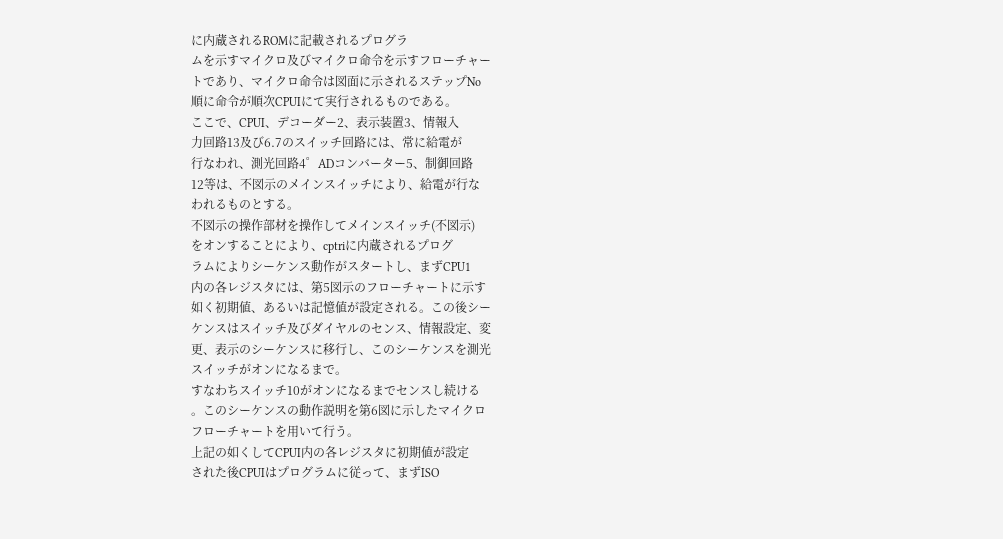に内蔵されるROMに記載されるプログラ
ムを示すマイクロ及びマイクロ命令を示すフローチャー
トであり、マイクロ命令は図面に示されるステップNo
順に命令が順次CPUIにて実行されるものである。
ここで、CPUI、デコーダー2、表示装置3、情報入
力回路13及び6.7のスイッチ回路には、常に給電が
行なわれ、測光回路4゜ADコンバーター5、制御回路
12等は、不図示のメインスイッチにより、給電が行な
われるものとする。
不図示の操作部材を操作してメインスイッチ(不図示)
をオンすることにより、cptriに内蔵されるプログ
ラムによりシーケンス動作がスタートし、まずCPU1
内の各レジスタには、第5図示のフローチャートに示す
如く初期値、あるいは記憶値が設定される。この後シー
ケンスはスイッチ及びダイヤルのセンス、情報設定、変
更、表示のシーケンスに移行し、このシーケンスを測光
スイッチがオンになるまで。
すなわちスイッチ10がオンになるまでセンスし続ける
。このシーケンスの動作説明を第6図に示したマイクロ
フローチャートを用いて行う。
上記の如くしてCPUI内の各レジスタに初期値が設定
された後CPUIはプログラムに従って、まずISO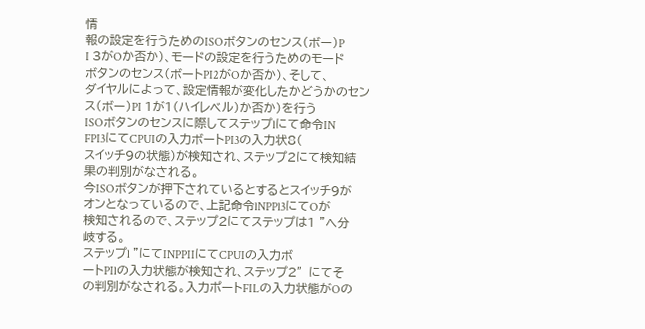情
報の設定を行うためのISOボタンのセンス(ボー)P
I 3がOか否か)、モードの設定を行うためのモード
ボタンのセンス(ボートPI2がOか否か)、そして、
ダイヤルによって、設定情報が変化したかどうかのセン
ス(ボー)PI 1が1(ハイレベル)か否か)を行う
ISOボタンのセンスに際してステップlにて命令IN
FPI3にてCPUIの入力ボートPI3の入力状8(
スイッチ9の状態)が検知され、ステップ2にて検知結
果の判別がなされる。
今ISOボタンが押下されているとするとスイッチ9が
オンとなっているので、上記命令lNPPl3にてOが
検知されるので、ステップ2にてステップは1 ”へ分
岐する。
ステップl ”にてINPPIIにてCPUIの入力ボ
ートPIlの入力状態が検知され、ステップ2″にてそ
の判別がなされる。入力ポートFILの入力状態がOの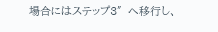場合にはステップ3″へ移行し、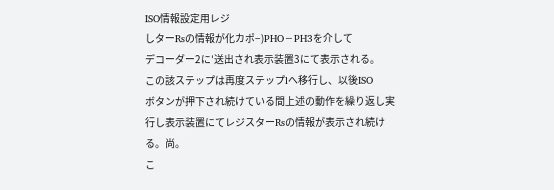ISO情報設定用レジ
しターRsの情報が化カポ−)PHO−PH3を介して
デコーダー2に′送出され表示装置3にて表示される。
この該ステップは再度ステップlへ移行し、以後ISO
ボタンが押下され続けている間上述の動作を繰り返し実
行し表示装置にてレジスターRsの情報が表示され続け
る。尚。
こ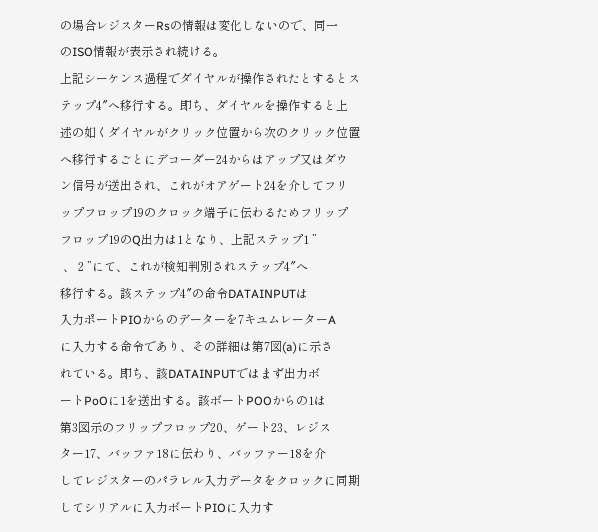の場合レジスターRsの情報は変化しないので、同一
のISO情報が表示され続ける。
上記シーケンス過程でダイヤルが操作されたとするとス
テップ4″へ移行する。即ち、ダイヤルを操作すると上
述の如くダイヤルがクリック位置から次のクリック位置
へ移行するごとにデコーダー24からはアップ又はダウ
ン信号が送出され、これがオアゲート24を介してフリ
ップフロップ19のクロック端子に伝わるためフリップ
フロップ19のQ出力は1となり、上記ステップ1 ”
 、 2 ”にて、これが検知判別されステップ4″へ
移行する。該ステップ4″の命令DATAINPUTは
入力ポートPIOからのデーターを7キユムレーターA
に入力する命令であり、その詳細は第7図(a)に示さ
れている。即ち、該DATAINPUTではまず出力ボ
ートPoOに1を送出する。該ボートPOOからの1は
第3図示のフリップフロップ20、ゲート23、レジス
ター17、バッファ18に伝わり、バッファー18を介
してレジスターのパラレル入力データをクロックに同期
してシリアルに入力ボートPIOに入力す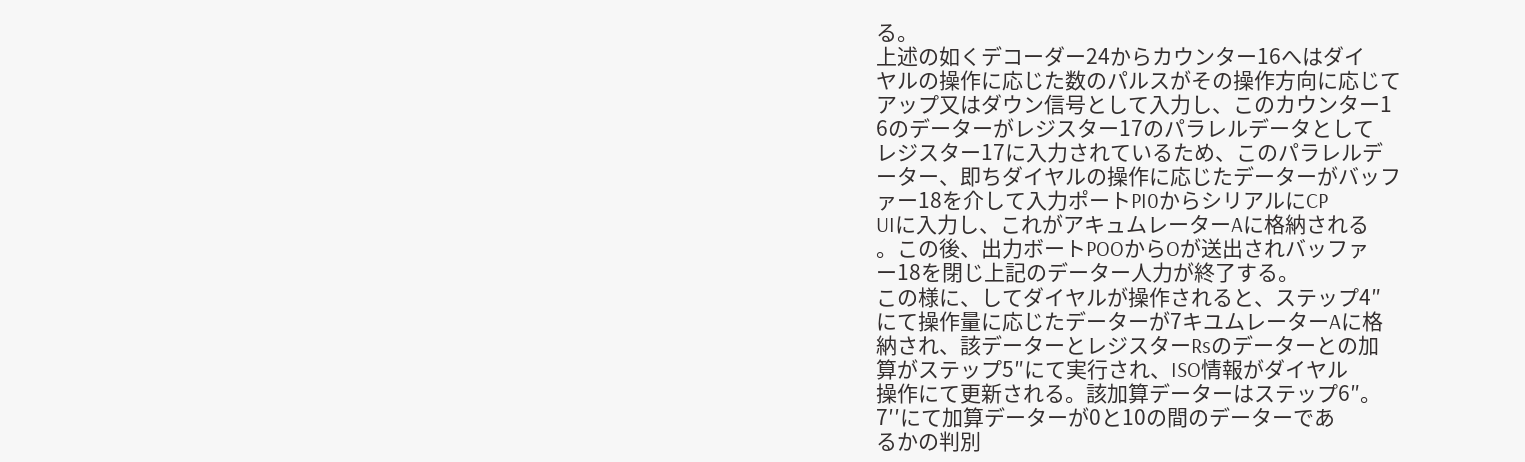る。
上述の如くデコーダー24からカウンター16へはダイ
ヤルの操作に応じた数のパルスがその操作方向に応じて
アップ又はダウン信号として入力し、このカウンター1
6のデーターがレジスター17のパラレルデータとして
レジスター17に入力されているため、このパラレルデ
ーター、即ちダイヤルの操作に応じたデーターがバッフ
ァー18を介して入力ポートPI0からシリアルにCP
UIに入力し、これがアキュムレーターAに格納される
。この後、出力ボートPOOからOが送出されバッファ
ー18を閉じ上記のデーター人力が終了する。
この様に、してダイヤルが操作されると、ステップ4″
にて操作量に応じたデーターが7キユムレーターAに格
納され、該データーとレジスターRsのデーターとの加
算がステップ5″にて実行され、ISO情報がダイヤル
操作にて更新される。該加算データーはステップ6″。
7′′にて加算データーが0と10の間のデーターであ
るかの判別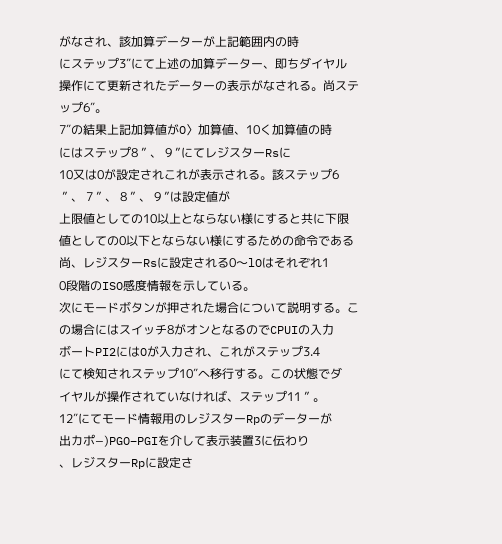がなされ、該加算データーが上記範囲内の時
にステップ3″にて上述の加算データー、即ちダイヤル
操作にて更新されたデーターの表示がなされる。尚ステ
ップ6″。
7″の結果上記加算値がO〉加算値、10く加算値の時
にはステップ8 ” 、 9 ”にてレジスターRsに
10又は0が設定されこれが表示される。該ステップ6
 ” 、 7 ” 、 8 ” 、 9 ”は設定値が
上限値としての10以上とならない様にすると共に下限
値としての0以下とならない様にするための命令である
尚、レジスターRsに設定される0〜lOはそれぞれ1
0段階のISO感度情報を示している。
次にモードボタンが押された場合について説明する。こ
の場合にはスイッチ8がオンとなるのでCPUIの入力
ボートPI2にはOが入力され、これがステップ3.4
にて検知されステップ10″へ移行する。この状態でダ
イヤルが操作されていなければ、ステップ11 ” 。
12″にてモード情報用のレジスターRpのデーターが
出カポ−)PGO−PGIを介して表示装置3に伝わり
、レジスターRpに設定さ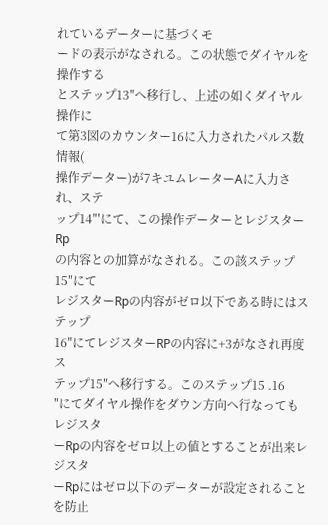れているデーターに基づくモ
ードの表示がなされる。この状態でダイヤルを操作する
とステップ13″へ移行し、上述の如くダイヤル操作に
て第3図のカウンター16に入力されたパルス数情報(
操作データー)が7キユムレーターAに入力され、ステ
ップ14″′にて、この操作データーとレジスターRp
の内容との加算がなされる。この該ステップ15″にて
レジスターRpの内容がゼロ以下である時にはステップ
16″にてレジスターRPの内容に+3がなされ再度ス
テップ15″へ移行する。このステップ15 .16
″にてダイヤル操作をダウン方向へ行なってもレジスタ
ーRpの内容をゼロ以上の値とすることが出来レジスタ
ーRpにはゼロ以下のデーターが設定されることを防止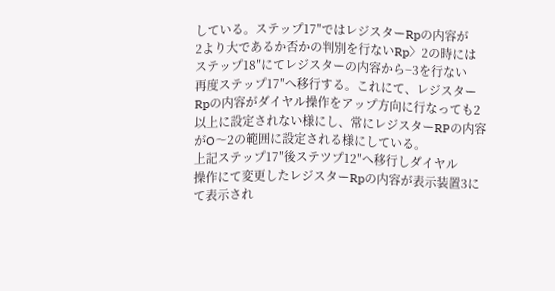している。ステップ17″ではレジスターRpの内容が
2より大であるか否かの判別を行ないRp〉2の時には
ステップ18″にてレジスターの内容から−3を行ない
再度ステップ17″へ移行する。これにて、レジスター
Rpの内容がダイヤル操作をアップ方向に行なっても2
以上に設定されない様にし、常にレジスターRPの内容
がO〜2の範囲に設定される様にしている。
上記ステップ17″後ステツプ12″へ移行しダイヤル
操作にて変更したレジスターRpの内容が表示装置3に
て表示され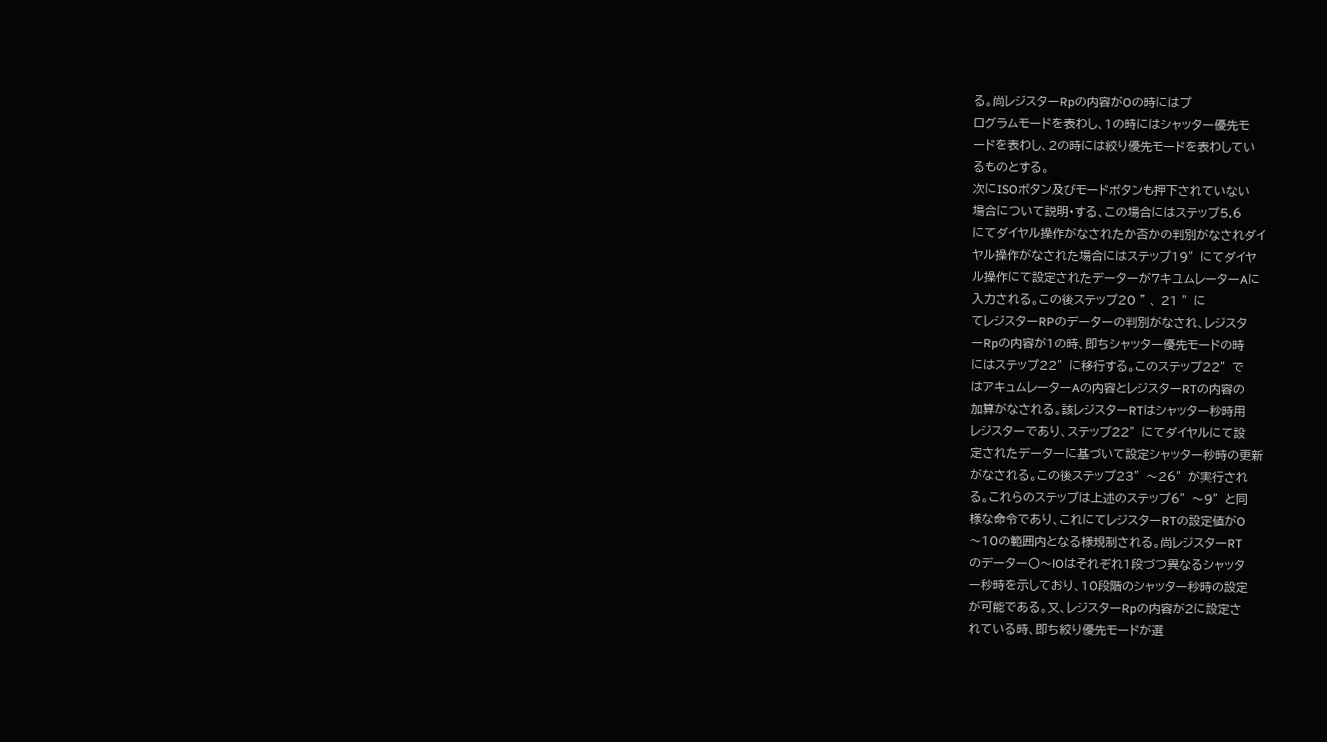る。尚レジスターRpの内容がOの時にはプ
ログラムモードを表わし、1の時にはシャッター優先モ
ードを表わし、2の時には絞り優先モードを表わしてい
るものとする。
次にISOボタン及びモードボタンも押下されていない
場合について説明・する、この場合にはステップ5,6
にてダイヤル操作がなされたか否かの判別がなされダイ
ヤル操作がなされた場合にはステップ19″にてダイヤ
ル操作にて設定されたデーターが7キユムレーターAに
入力される。この後ステップ20 ” 、 21 ″に
てレジスターRPのデーターの判別がなされ、レジスタ
ーRpの内容が1の時、即ちシャッター優先モードの時
にはステップ22″に移行する。このステップ22″で
はアキュムレーターAの内容とレジスターRTの内容の
加算がなされる。該レジスターRTはシャッター秒時用
レジスターであり、ステップ22″にてダイヤルにて設
定されたデーターに基づいて設定シャッター秒時の更新
がなされる。この後ステップ23″〜26″が実行され
る。これらのステップは上述のステップ6″〜9″と同
様な命令であり、これにてレジスターRTの設定値がO
〜10の範囲内となる様規制される。尚レジスターRT
のデーター〇〜lOはそれぞれ1段づつ異なるシャッタ
ー秒時を示しており、10段階のシャッター秒時の設定
が可能である。又、レジスターRpの内容が2に設定さ
れている時、即ち絞り優先モードが選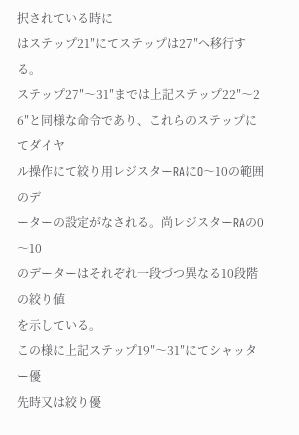択されている時に
はステップ21″にてステップは27″へ移行する。
ステップ27″〜31″までは上記ステップ22″〜2
6″と同様な命令であり、これらのステップにてダイヤ
ル操作にて絞り用レジスターRAにO〜10の範囲のデ
ーターの設定がなされる。尚レジスターRAの0〜10
のデーターはそれぞれ一段づつ異なる10段階の絞り値
を示している。
この様に上記ステップ19″〜31″にてシャッター優
先時又は絞り優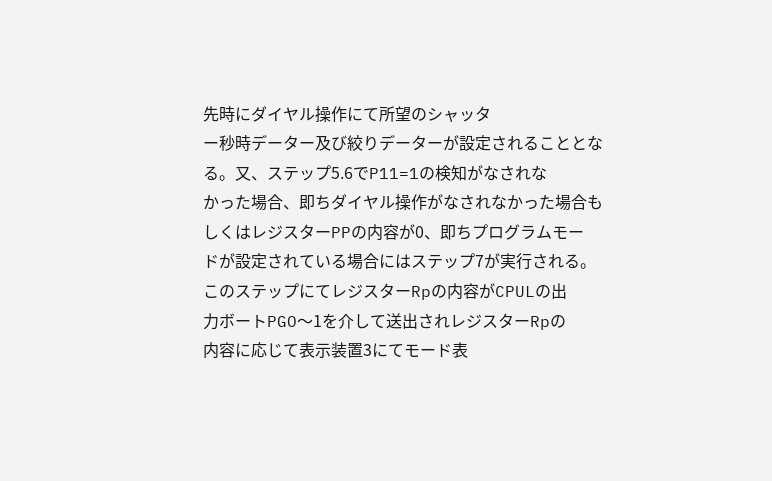先時にダイヤル操作にて所望のシャッタ
ー秒時データー及び絞りデーターが設定されることとな
る。又、ステップ5.6でP11=1の検知がなされな
かった場合、即ちダイヤル操作がなされなかった場合も
しくはレジスターPPの内容が0、即ちプログラムモー
ドが設定されている場合にはステップ7が実行される。
このステップにてレジスターRpの内容がCPULの出
力ボートPGO〜1を介して送出されレジスターRpの
内容に応じて表示装置3にてモード表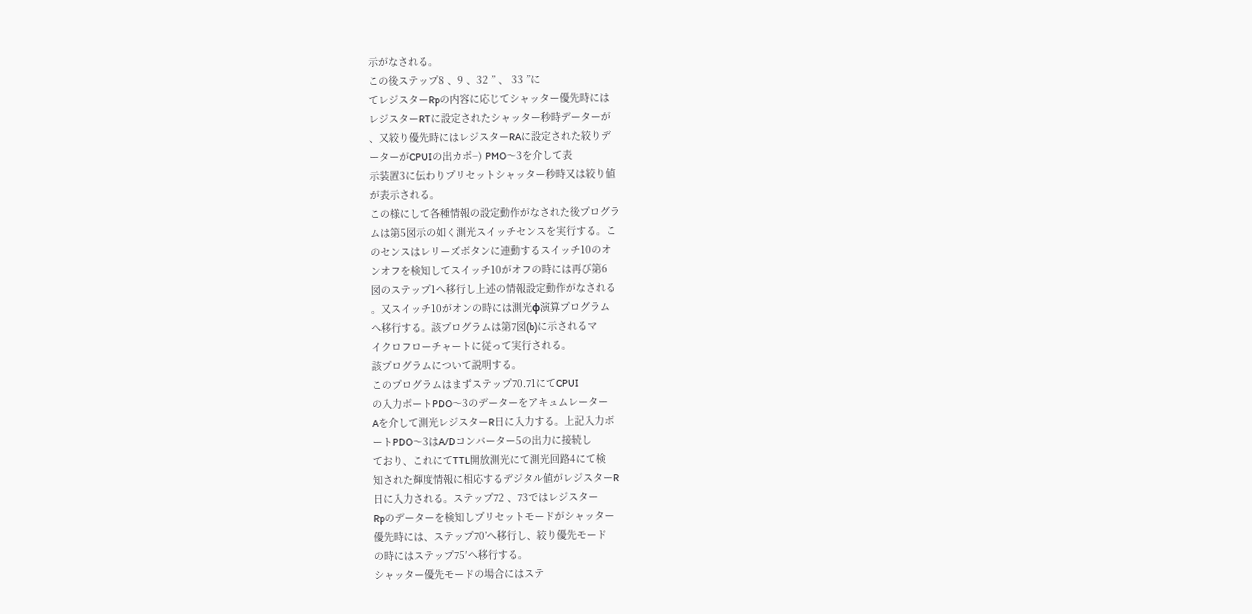示がなされる。
この後ステップ8 、9 、32 ” 、 33 ”に
てレジスターRpの内容に応じてシャッター優先時には
レジスターRTに設定されたシャッター秒時データーが
、又絞り優先時にはレジスターRAに設定された絞りデ
ーターがCPUIの出カポ−) PMO〜3を介して表
示装置3に伝わりプリセットシャッター秒時又は絞り値
が表示される。
この様にして各種情報の設定動作がなされた後プログラ
ムは第5図示の如く測光スイッチセンスを実行する。こ
のセンスはレリーズボタンに連動するスイッチ10のオ
ンオフを検知してスイッチ10がオフの時には再び第6
図のステップ1へ移行し上述の情報設定動作がなされる
。又スイッチ10がオンの時には測光φ演算プログラム
へ移行する。該プログラムは第7図(b)に示されるマ
イクロフローチャートに従って実行される。
該プログラムについて説明する。
このプログラムはまずステップ70.71にてCPUI
の入力ボートPDO〜3のデーターをアキュムレーター
Aを介して測光レジスターR日に入力する。上記入力ボ
ートPDO〜3はA/Dコンバーター5の出力に接続し
ており、これにてTTL開放測光にて測光回路4にて検
知された輝度情報に相応するデジタル値がレジスターR
日に入力される。ステップ72 、73ではレジスター
Rpのデーターを検知しプリセットモードがシャッター
優先時には、ステップ70’へ移行し、絞り優先モード
の時にはステップ75′へ移行する。
シャッター優先モードの場合にはステ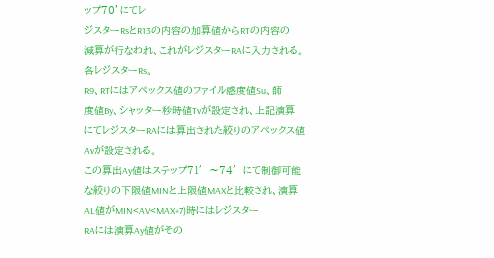ップ70’にてレ
ジスターRsとR13の内容の加算値からRTの内容の
減算が行なわれ、これがレジスターRAに入力される。
各レジスターRs。
R9、RTにはアペックス値のファイル感度値Su、師
度値By、シャッター秒時値Tvが設定され、上記演算
にてレジスターRAには算出された絞りのアペックス値
Avが設定される。
この算出Ay値はステップ71′〜74′にて制御可能
な絞りの下限値MINと上限値MAXと比較され、演算
AL値がMIN<AV<MAX+7)時にはレジスター
RAには演算Ay値がその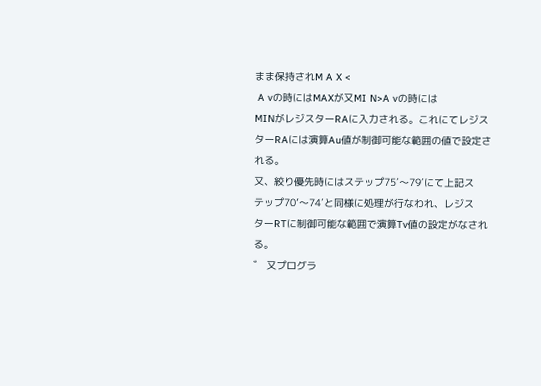まま保持されM A X <
 A vの時にはMAXが又MI N>A vの時には
MINがレジスターRAに入力される。これにてレジス
ターRAには演算Au値が制御可能な範囲の値で設定さ
れる。
又、絞り優先時にはステップ75′〜79′にて上記ス
テップ70’〜74′と同様に処理が行なわれ、レジス
ターRTに制御可能な範囲で演算Tv値の設定がなされ
る。
゛ 又プログラ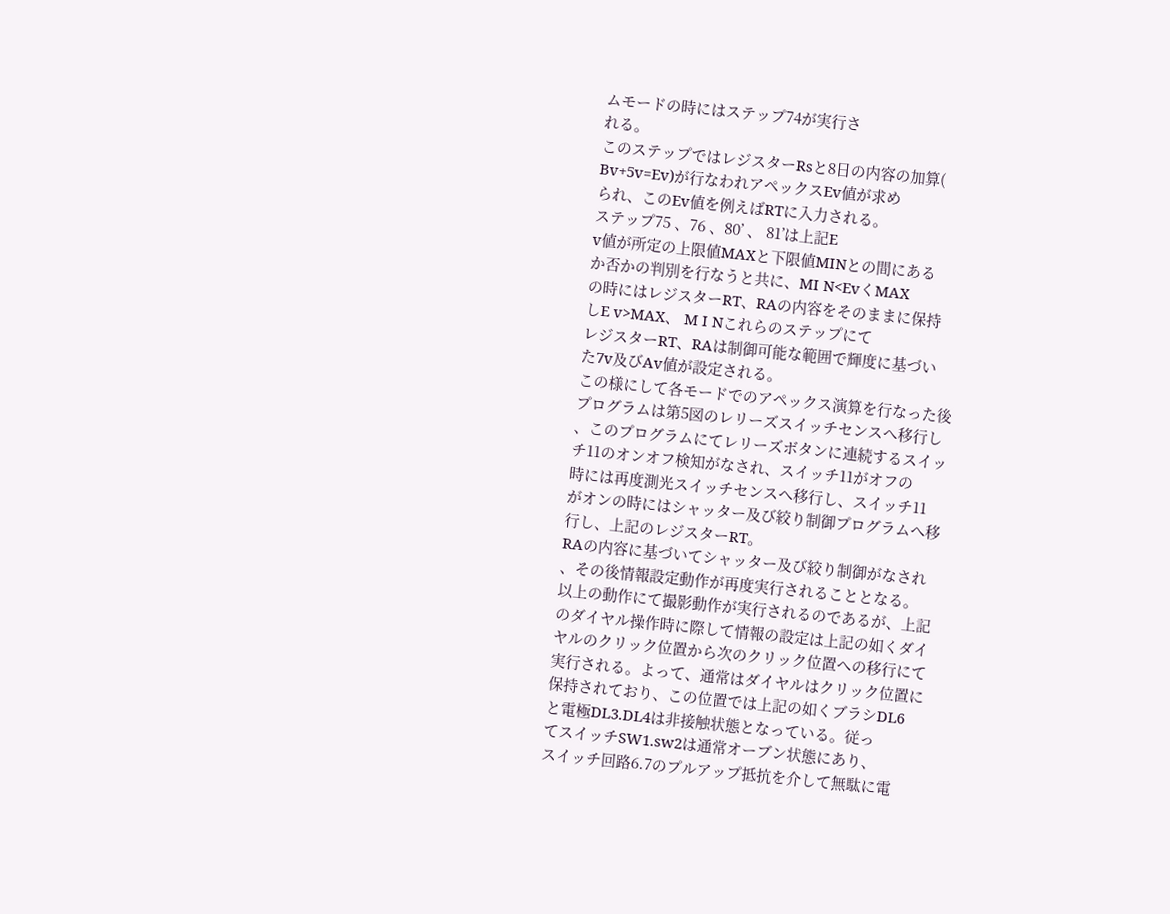ムモードの時にはステップ74が実行さ
れる。
このステップではレジスターRsと8日の内容の加算(
Bv+5v=Ev)が行なわれアペックスEv値が求め
られ、このEv値を例えばRTに入力される。
ステップ75 、76 、80’ 、 81’は上記E
v値が所定の上限値MAXと下限値MINとの間にある
か否かの判別を行なうと共に、MI N<EvくMAX
の時にはレジスターRT、RAの内容をそのままに保持
しE v>MAX、 M I Nこれらのステップにて
レジスターRT、RAは制御可能な範囲で輝度に基づい
た7v及びAv値が設定される。
この様にして各モードでのアペックス演算を行なった後
プログラムは第5図のレリーズスイッチセンスへ移行し
、このプログラムにてレリーズボタンに連続するスイッ
チ11のオンオフ検知がなされ、スイッチ11がオフの
時には再度測光スイッチセンスへ移行し、スイッチ11
がオンの時にはシャッター及び絞り制御プログラムへ移
行し、上記のレジスターRT。
RAの内容に基づいてシャッター及び絞り制御がなされ
、その後情報設定動作が再度実行されることとなる。
以上の動作にて撮影動作が実行されるのであるが、上記
のダイヤル操作時に際して情報の設定は上記の如くダイ
ヤルのクリック位置から次のクリック位置への移行にて
実行される。よって、通常はダイヤルはクリック位置に
保持されており、この位置では上記の如くブラシDL6
と電極DL3.DL4は非接触状態となっている。従っ
てスイッチSW1.sw2は通常オーブン状態にあり、
スイッチ回路6.7のプルアップ抵抗を介して無駄に電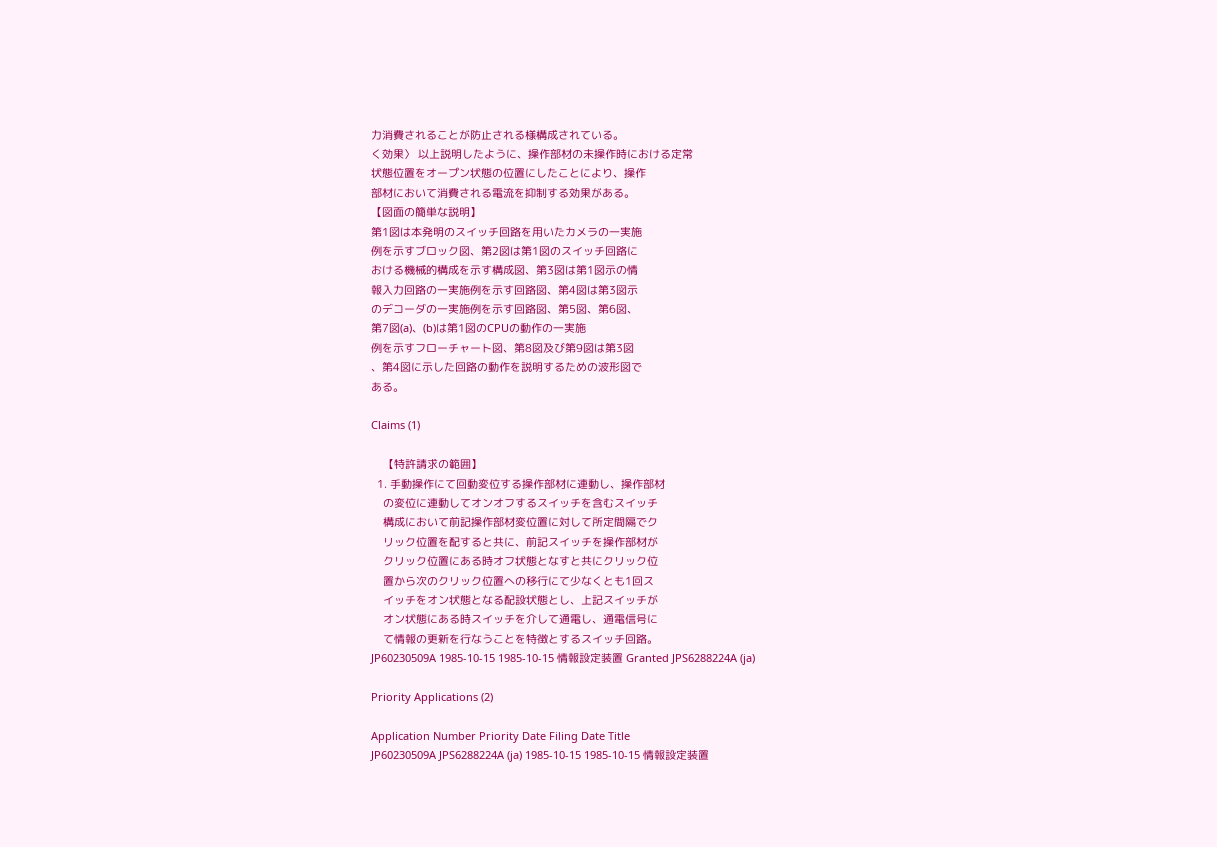力消費されることが防止される様構成されている。
く効果〉 以上説明したように、操作部材の未操作時における定常
状態位置をオープン状態の位置にしたことにより、操作
部材において消費される電流を抑制する効果がある。
【図面の簡単な説明】
第1図は本発明のスイッチ回路を用いたカメラの一実施
例を示すブロック図、第2図は第1図のスイッチ回路に
おける機械的構成を示す構成図、第3図は第1図示の情
報入力回路の一実施例を示す回路図、第4図は第3図示
のデコーダの一実施例を示す回路図、第5図、第6図、
第7図(a)、(b)は第1図のCPUの動作の一実施
例を示すフローチャート図、第8図及び第9図は第3図
、第4図に示した回路の動作を説明するための波形図で
ある。

Claims (1)

    【特許請求の範囲】
  1. 手動操作にて回動変位する操作部材に連動し、操作部材
    の変位に連動してオンオフするスイッチを含むスイッチ
    構成において前記操作部材変位置に対して所定間隔でク
    リック位置を配すると共に、前記スイッチを操作部材が
    クリック位置にある時オフ状態となすと共にクリック位
    置から次のクリック位置への移行にて少なくとも1回ス
    イッチをオン状態となる配設状態とし、上記スイッチが
    オン状態にある時スイッチを介して通電し、通電信号に
    て情報の更新を行なうことを特徴とするスイッチ回路。
JP60230509A 1985-10-15 1985-10-15 情報設定装置 Granted JPS6288224A (ja)

Priority Applications (2)

Application Number Priority Date Filing Date Title
JP60230509A JPS6288224A (ja) 1985-10-15 1985-10-15 情報設定装置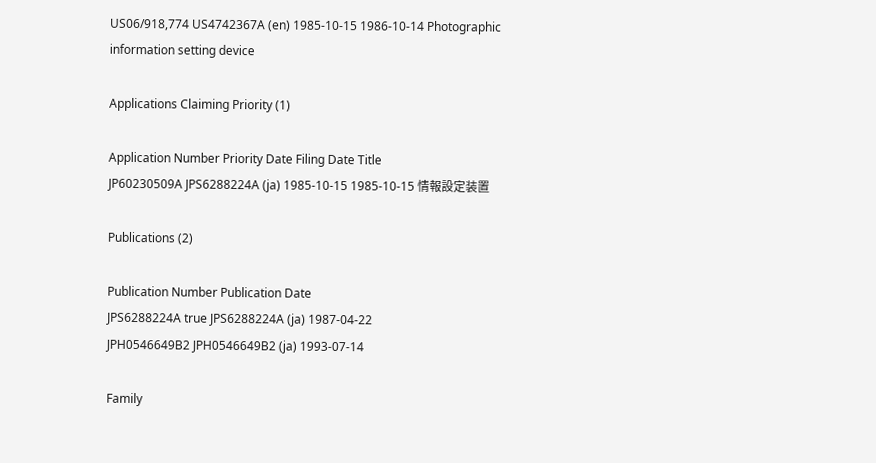US06/918,774 US4742367A (en) 1985-10-15 1986-10-14 Photographic information setting device

Applications Claiming Priority (1)

Application Number Priority Date Filing Date Title
JP60230509A JPS6288224A (ja) 1985-10-15 1985-10-15 情報設定装置

Publications (2)

Publication Number Publication Date
JPS6288224A true JPS6288224A (ja) 1987-04-22
JPH0546649B2 JPH0546649B2 (ja) 1993-07-14

Family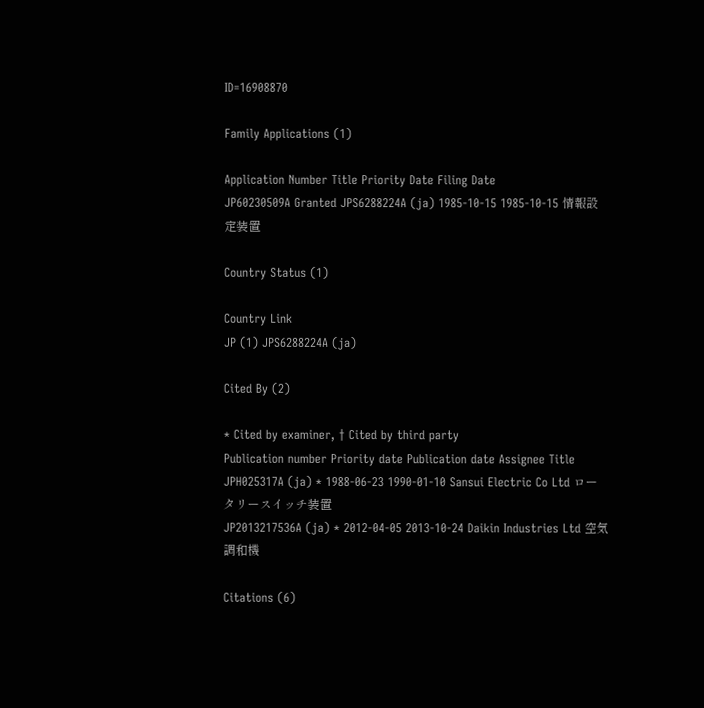ID=16908870

Family Applications (1)

Application Number Title Priority Date Filing Date
JP60230509A Granted JPS6288224A (ja) 1985-10-15 1985-10-15 情報設定装置

Country Status (1)

Country Link
JP (1) JPS6288224A (ja)

Cited By (2)

* Cited by examiner, † Cited by third party
Publication number Priority date Publication date Assignee Title
JPH025317A (ja) * 1988-06-23 1990-01-10 Sansui Electric Co Ltd ロータリースイッチ装置
JP2013217536A (ja) * 2012-04-05 2013-10-24 Daikin Industries Ltd 空気調和機

Citations (6)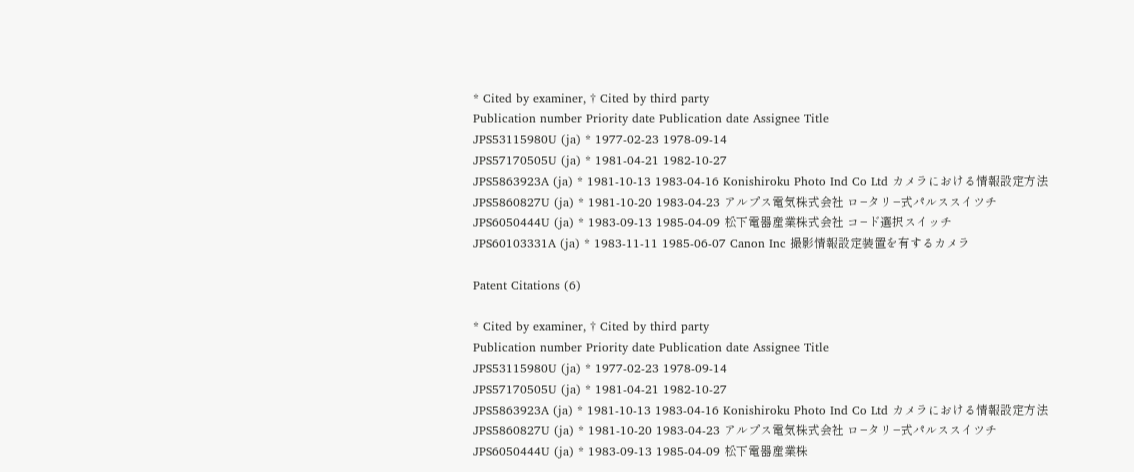* Cited by examiner, † Cited by third party
Publication number Priority date Publication date Assignee Title
JPS53115980U (ja) * 1977-02-23 1978-09-14
JPS57170505U (ja) * 1981-04-21 1982-10-27
JPS5863923A (ja) * 1981-10-13 1983-04-16 Konishiroku Photo Ind Co Ltd カメラにおける情報設定方法
JPS5860827U (ja) * 1981-10-20 1983-04-23 アルプス電気株式会社 ロ−タリ−式パルススイツチ
JPS6050444U (ja) * 1983-09-13 1985-04-09 松下電器産業株式会社 コ−ド選択スイッチ
JPS60103331A (ja) * 1983-11-11 1985-06-07 Canon Inc 撮影情報設定装置を有するカメラ

Patent Citations (6)

* Cited by examiner, † Cited by third party
Publication number Priority date Publication date Assignee Title
JPS53115980U (ja) * 1977-02-23 1978-09-14
JPS57170505U (ja) * 1981-04-21 1982-10-27
JPS5863923A (ja) * 1981-10-13 1983-04-16 Konishiroku Photo Ind Co Ltd カメラにおける情報設定方法
JPS5860827U (ja) * 1981-10-20 1983-04-23 アルプス電気株式会社 ロ−タリ−式パルススイツチ
JPS6050444U (ja) * 1983-09-13 1985-04-09 松下電器産業株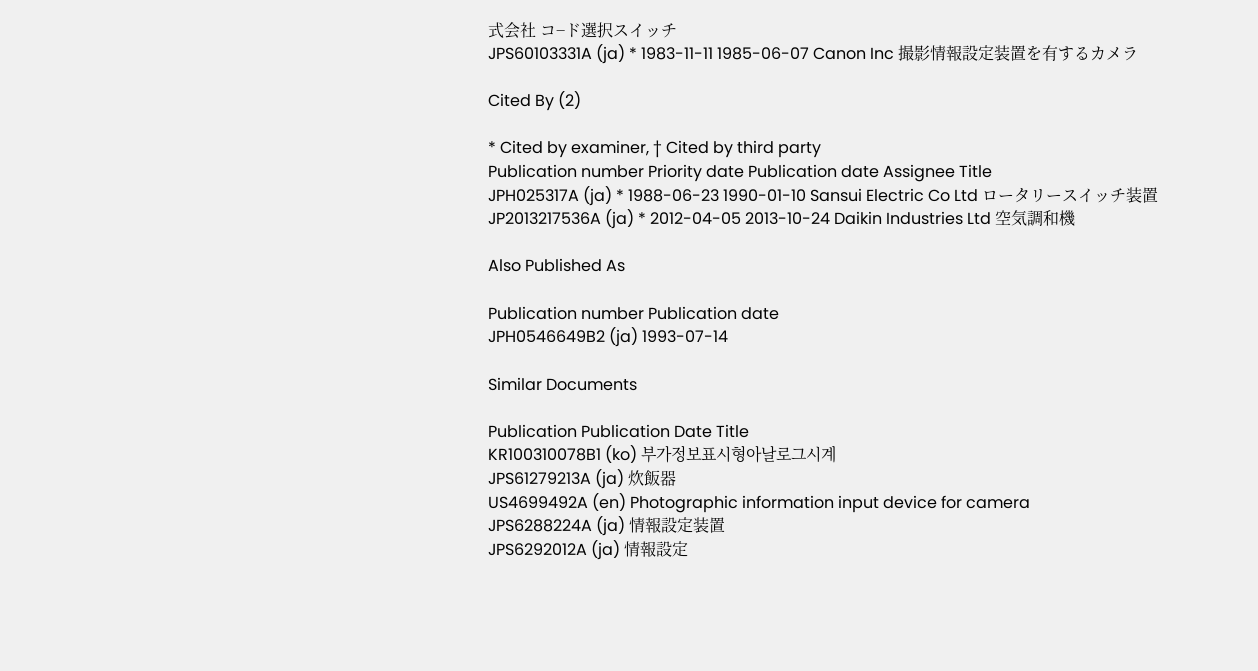式会社 コ−ド選択スイッチ
JPS60103331A (ja) * 1983-11-11 1985-06-07 Canon Inc 撮影情報設定装置を有するカメラ

Cited By (2)

* Cited by examiner, † Cited by third party
Publication number Priority date Publication date Assignee Title
JPH025317A (ja) * 1988-06-23 1990-01-10 Sansui Electric Co Ltd ロータリースイッチ装置
JP2013217536A (ja) * 2012-04-05 2013-10-24 Daikin Industries Ltd 空気調和機

Also Published As

Publication number Publication date
JPH0546649B2 (ja) 1993-07-14

Similar Documents

Publication Publication Date Title
KR100310078B1 (ko) 부가정보표시형아날로그시계
JPS61279213A (ja) 炊飯器
US4699492A (en) Photographic information input device for camera
JPS6288224A (ja) 情報設定装置
JPS6292012A (ja) 情報設定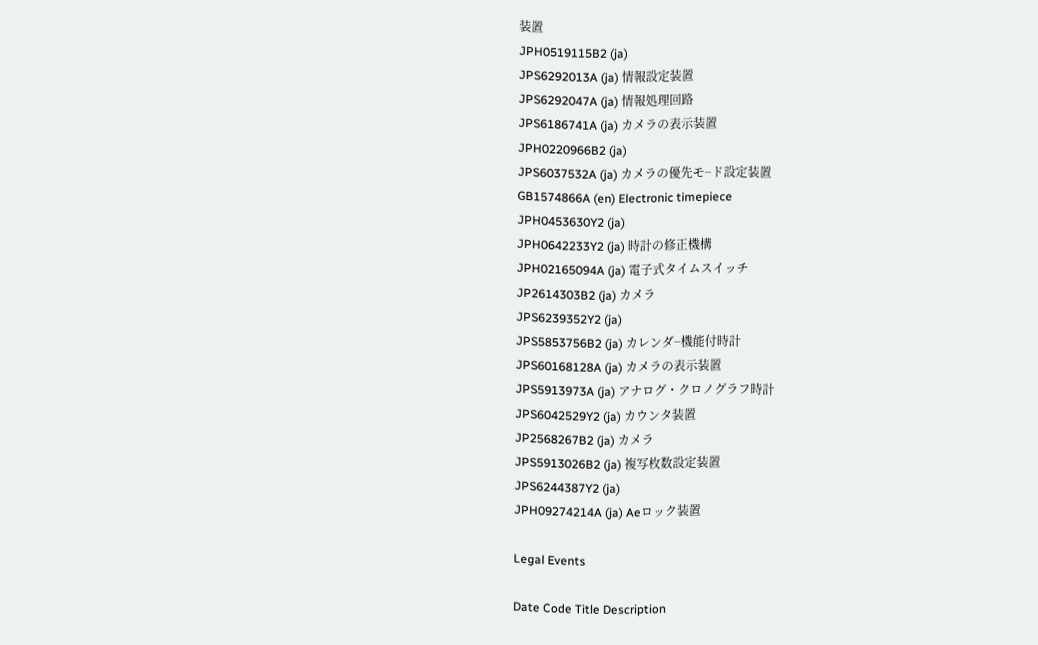装置
JPH0519115B2 (ja)
JPS6292013A (ja) 情報設定装置
JPS6292047A (ja) 情報処理回路
JPS6186741A (ja) カメラの表示装置
JPH0220966B2 (ja)
JPS6037532A (ja) カメラの優先モ−ド設定装置
GB1574866A (en) Electronic timepiece
JPH0453630Y2 (ja)
JPH0642233Y2 (ja) 時計の修正機構
JPH02165094A (ja) 電子式タイムスイッチ
JP2614303B2 (ja) カメラ
JPS6239352Y2 (ja)
JPS5853756B2 (ja) カレンダ−機能付時計
JPS60168128A (ja) カメラの表示装置
JPS5913973A (ja) アナログ・クロノグラフ時計
JPS6042529Y2 (ja) カウンタ装置
JP2568267B2 (ja) カメラ
JPS5913026B2 (ja) 複写枚数設定装置
JPS6244387Y2 (ja)
JPH09274214A (ja) Aeロック装置

Legal Events

Date Code Title Description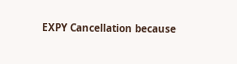EXPY Cancellation because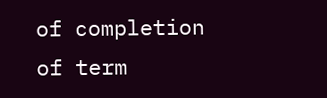of completion of term